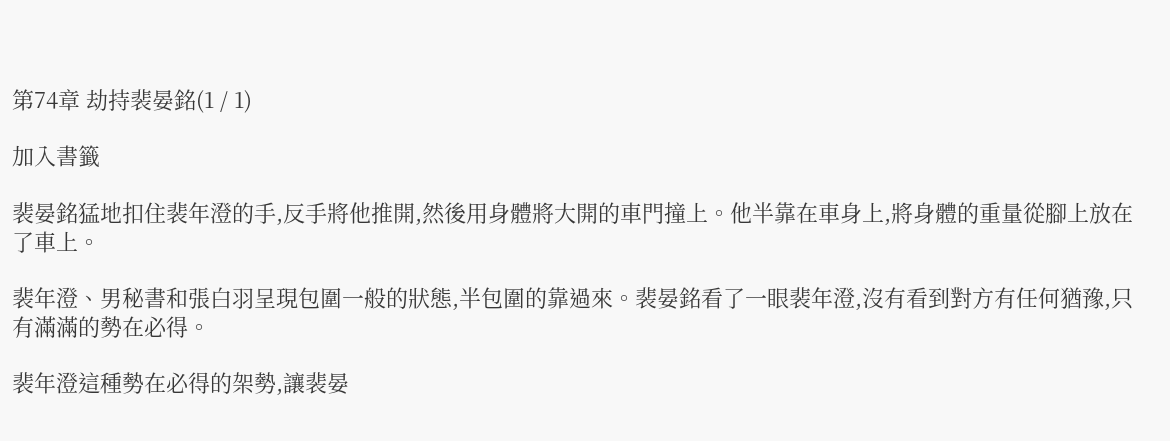第74章 劫持裴晏銘(1 / 1)

加入書籤

裴晏銘猛地扣住裴年澄的手,反手將他推開,然後用身體將大開的車門撞上。他半靠在車身上,將身體的重量從腳上放在了車上。

裴年澄、男秘書和張白羽呈現包圍一般的狀態,半包圍的靠過來。裴晏銘看了一眼裴年澄,沒有看到對方有任何猶豫,只有滿滿的勢在必得。

裴年澄這種勢在必得的架勢,讓裴晏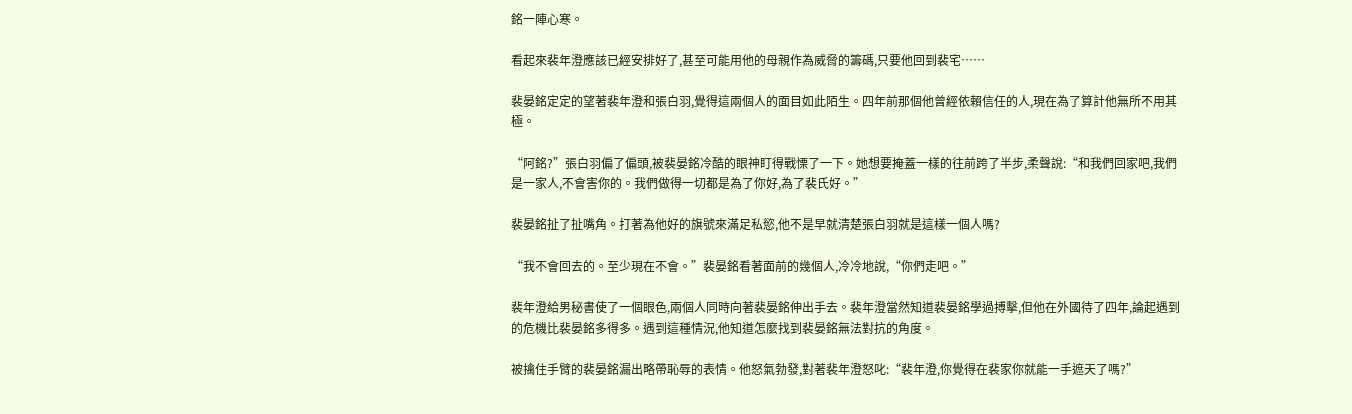銘一陣心寒。

看起來裴年澄應該已經安排好了,甚至可能用他的母親作為威脅的籌碼,只要他回到裴宅……

裴晏銘定定的望著裴年澄和張白羽,覺得這兩個人的面目如此陌生。四年前那個他曾經依賴信任的人,現在為了算計他無所不用其極。

“阿銘?”張白羽偏了偏頭,被裴晏銘冷酷的眼神盯得戰慄了一下。她想要掩蓋一樣的往前跨了半步,柔聲說:“和我們回家吧,我們是一家人,不會害你的。我們做得一切都是為了你好,為了裴氏好。”

裴晏銘扯了扯嘴角。打著為他好的旗號來滿足私慾,他不是早就清楚張白羽就是這樣一個人嗎?

“我不會回去的。至少現在不會。”裴晏銘看著面前的幾個人,冷冷地說,“你們走吧。”

裴年澄給男秘書使了一個眼色,兩個人同時向著裴晏銘伸出手去。裴年澄當然知道裴晏銘學過搏擊,但他在外國待了四年,論起遇到的危機比裴晏銘多得多。遇到這種情況,他知道怎麼找到裴晏銘無法對抗的角度。

被擒住手臂的裴晏銘漏出略帶恥辱的表情。他怒氣勃發,對著裴年澄怒叱:“裴年澄,你覺得在裴家你就能一手遮天了嗎?”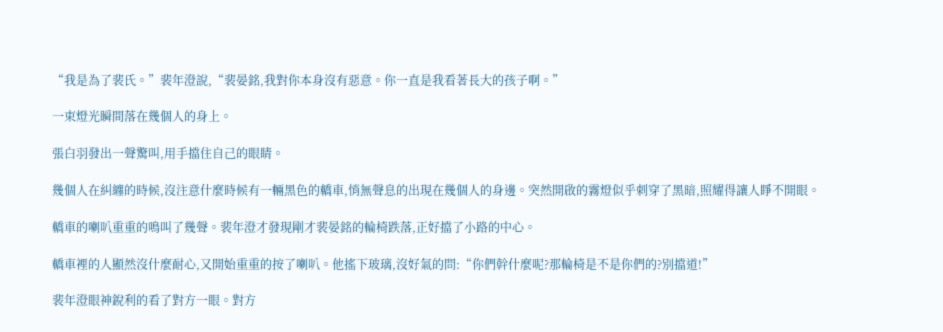“我是為了裴氏。”裴年澄說,“裴晏銘,我對你本身沒有惡意。你一直是我看著長大的孩子啊。”

一束燈光瞬間落在幾個人的身上。

張白羽發出一聲驚叫,用手擋住自己的眼睛。

幾個人在糾纏的時候,沒注意什麼時候有一輛黑色的轎車,悄無聲息的出現在幾個人的身邊。突然開啟的霧燈似乎刺穿了黑暗,照耀得讓人睜不開眼。

轎車的喇叭重重的鳴叫了幾聲。裴年澄才發現剛才裴晏銘的輪椅跌落,正好擋了小路的中心。

轎車裡的人顯然沒什麼耐心,又開始重重的按了喇叭。他搖下玻璃,沒好氣的問:“你們幹什麼呢?那輪椅是不是你們的?別擋道!”

裴年澄眼神銳利的看了對方一眼。對方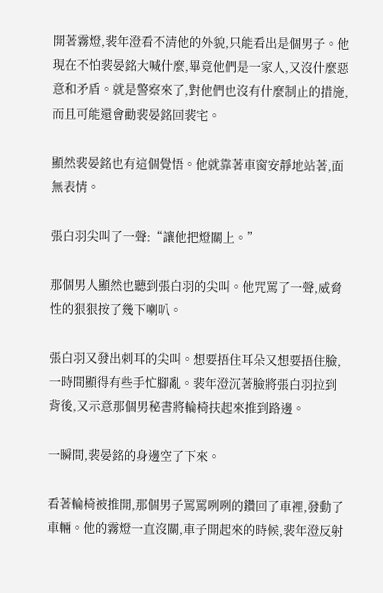開著霧燈,裴年澄看不清他的外貌,只能看出是個男子。他現在不怕裴晏銘大喊什麼,畢竟他們是一家人,又沒什麼惡意和矛盾。就是警察來了,對他們也沒有什麼制止的措施,而且可能還會勸裴晏銘回裴宅。

顯然裴晏銘也有這個覺悟。他就靠著車窗安靜地站著,面無表情。

張白羽尖叫了一聲:“讓他把燈關上。”

那個男人顯然也聽到張白羽的尖叫。他咒罵了一聲,威脅性的狠狠按了幾下喇叭。

張白羽又發出刺耳的尖叫。想要捂住耳朵又想要捂住臉,一時間顯得有些手忙腳亂。裴年澄沉著臉將張白羽拉到背後,又示意那個男秘書將輪椅扶起來推到路邊。

一瞬間,裴晏銘的身邊空了下來。

看著輪椅被推開,那個男子罵罵咧咧的鑽回了車裡,發動了車輛。他的霧燈一直沒關,車子開起來的時候,裴年澄反射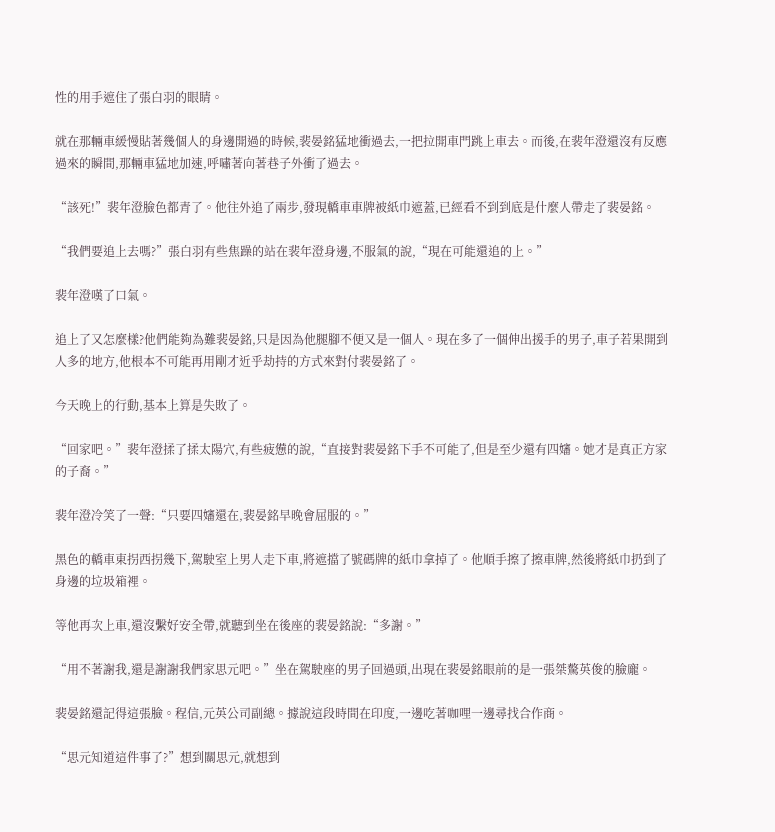性的用手遮住了張白羽的眼睛。

就在那輛車緩慢貼著幾個人的身邊開過的時候,裴晏銘猛地衝過去,一把拉開車門跳上車去。而後,在裴年澄還沒有反應過來的瞬間,那輛車猛地加速,呼嘯著向著巷子外衝了過去。

“該死!”裴年澄臉色都青了。他往外追了兩步,發現轎車車牌被紙巾遮蓋,已經看不到到底是什麼人帶走了裴晏銘。

“我們要追上去嗎?”張白羽有些焦躁的站在裴年澄身邊,不服氣的說,“現在可能還追的上。”

裴年澄嘆了口氣。

追上了又怎麼樣?他們能夠為難裴晏銘,只是因為他腿腳不便又是一個人。現在多了一個伸出援手的男子,車子若果開到人多的地方,他根本不可能再用剛才近乎劫持的方式來對付裴晏銘了。

今天晚上的行動,基本上算是失敗了。

“回家吧。”裴年澄揉了揉太陽穴,有些疲憊的說,“直接對裴晏銘下手不可能了,但是至少還有四嬸。她才是真正方家的子裔。”

裴年澄冷笑了一聲:“只要四嬸還在,裴晏銘早晚會屈服的。”

黑色的轎車東拐西拐幾下,駕駛室上男人走下車,將遮擋了號碼牌的紙巾拿掉了。他順手擦了擦車牌,然後將紙巾扔到了身邊的垃圾箱裡。

等他再次上車,還沒繫好安全帶,就聽到坐在後座的裴晏銘說:“多謝。”

“用不著謝我,還是謝謝我們家思元吧。”坐在駕駛座的男子回過頭,出現在裴晏銘眼前的是一張桀驁英俊的臉龐。

裴晏銘還記得這張臉。程信,元英公司副總。據說這段時間在印度,一邊吃著咖哩一邊尋找合作商。

“思元知道這件事了?”想到關思元,就想到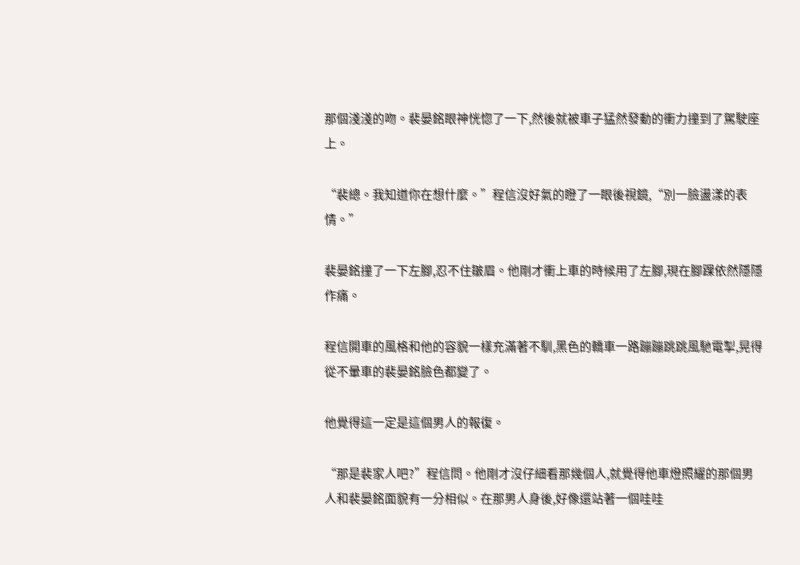那個淺淺的吻。裴晏銘眼神恍惚了一下,然後就被車子猛然發動的衝力撞到了駕駛座上。

“裴總。我知道你在想什麼。”程信沒好氣的瞪了一眼後視鏡,“別一臉盪漾的表情。”

裴晏銘撞了一下左腳,忍不住皺眉。他剛才衝上車的時候用了左腳,現在腳踝依然隱隱作痛。

程信開車的風格和他的容貌一樣充滿著不馴,黑色的轎車一路蹦蹦跳跳風馳電掣,晃得從不暈車的裴晏銘臉色都變了。

他覺得這一定是這個男人的報復。

“那是裴家人吧?”程信問。他剛才沒仔細看那幾個人,就覺得他車燈照耀的那個男人和裴晏銘面貌有一分相似。在那男人身後,好像還站著一個哇哇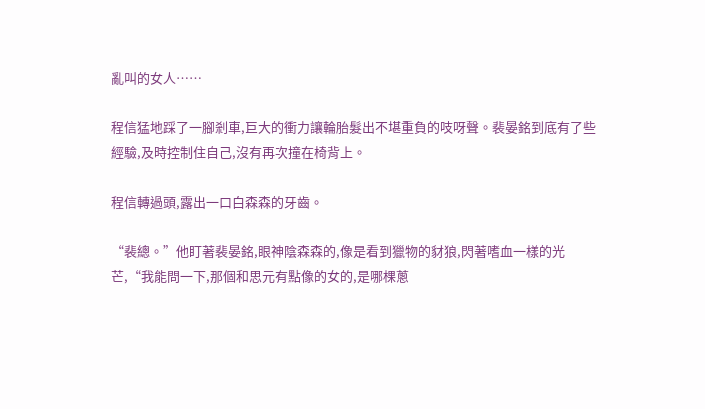亂叫的女人……

程信猛地踩了一腳剎車,巨大的衝力讓輪胎髮出不堪重負的吱呀聲。裴晏銘到底有了些經驗,及時控制住自己,沒有再次撞在椅背上。

程信轉過頭,露出一口白森森的牙齒。

“裴總。”他盯著裴晏銘,眼神陰森森的,像是看到獵物的豺狼,閃著嗜血一樣的光芒,“我能問一下,那個和思元有點像的女的,是哪棵蔥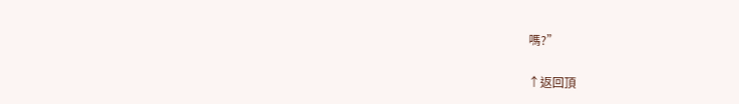嗎?”

↑返回頂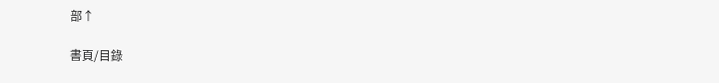部↑

書頁/目錄